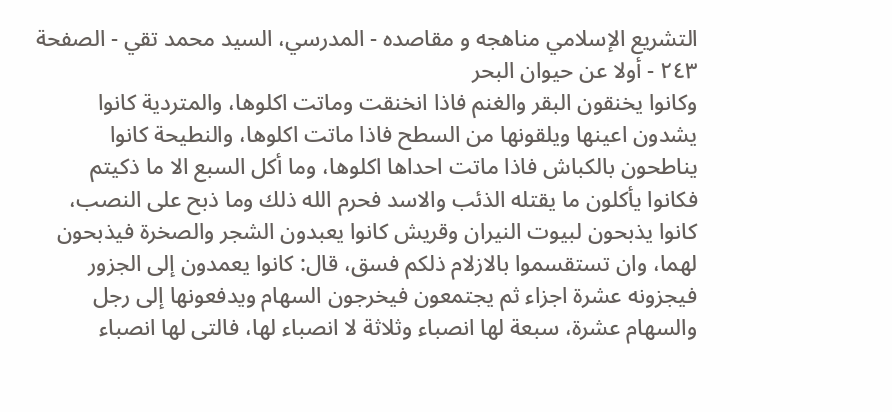التشريع الإسلامي مناهجه و مقاصده - المدرسي، السيد محمد تقي - الصفحة ٢٤٣ - أولا عن حيوان البحر
وكانوا يخنقون البقر والغنم فاذا انخنقت وماتت اكلوها، والمتردية كانوا يشدون اعينها ويلقونها من السطح فاذا ماتت اكلوها، والنطيحة كانوا يناطحون بالكباش فاذا ماتت احداها اكلوها، وما أكل السبع الا ما ذكيتم فكانوا يأكلون ما يقتله الذئب والاسد فحرم الله ذلك وما ذبح على النصب، كانوا يذبحون لبيوت النيران وقريش كانوا يعبدون الشجر والصخرة فيذبحون لهما، وان تستقسموا بالازلام ذلكم فسق، قال: كانوا يعمدون إلى الجزور فيجزونه عشرة اجزاء ثم يجتمعون فيخرجون السهام ويدفعونها إلى رجل والسهام عشرة، سبعة لها انصباء وثلاثة لا انصباء لها، فالتى لها انصباء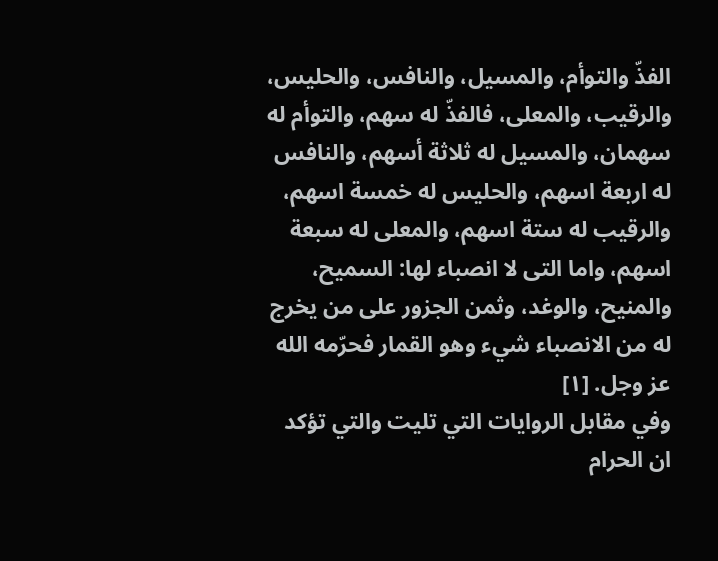الفذّ والتوأم، والمسيل، والنافس، والحليس، والرقيب، والمعلى، فالفذّ له سهم، والتوأم له سهمان، والمسيل له ثلاثة أسهم، والنافس له اربعة اسهم، والحليس له خمسة اسهم، والرقيب له ستة اسهم، والمعلى له سبعة اسهم، واما التى لا انصباء لها: السميح، والمنيح، والوغد، وثمن الجزور على من يخرج له من الانصباء شيء وهو القمار فحرّمه الله عز وجل. [١]
وفي مقابل الروايات التي تليت والتي تؤكد ان الحرام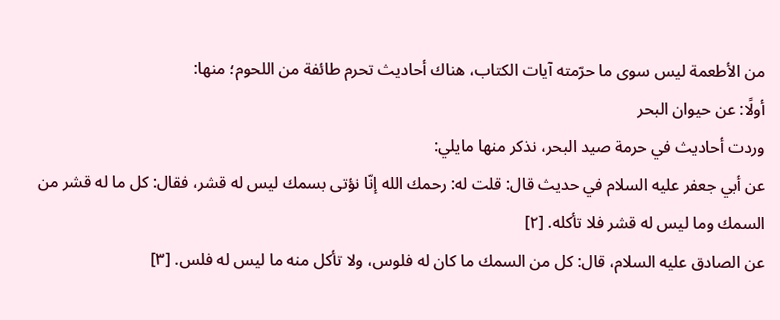من الأطعمة ليس سوى ما حرّمته آيات الكتاب، هناك أحاديث تحرم طائفة من اللحوم؛ منها:
أولًا: عن حيوان البحر
وردت أحاديث في حرمة صيد البحر، نذكر منها مايلي:
عن أبي جعفر عليه السلام في حديث قال: قلت له: رحمك الله إنّا نؤتى بسمك ليس له قشر، فقال: كل ما له قشر من السمك وما ليس له قشر فلا تأكله. [٢]
عن الصادق عليه السلام، قال: كل من السمك ما كان له فلوس، ولا تأكل منه ما ليس له فلس. [٣]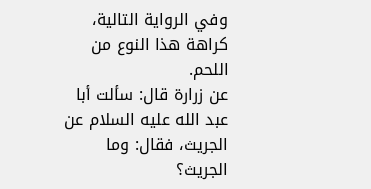وفي الرواية التالية، كراهة هذا النوع من اللحم.
عن زرارة قال: سألت أبا عبد الله عليه السلام عن الجريث، فقال: وما الجريث؟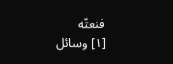فنعتّه
[١] وسائل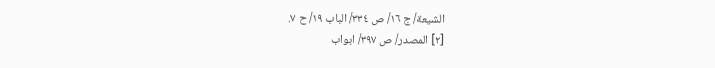الشيعة/ ج ١٦/ ص ٣٣٤/ الباب ١٩/ ح ٧.
[٢] المصدر/ ص ٣٩٧/ ابواب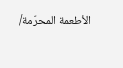الأطعمة المحرّمة/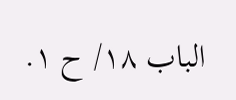الباب ١٨/ ح ١.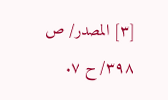[٣] المصدر/ ص ٣٩٨/ ح ٧.